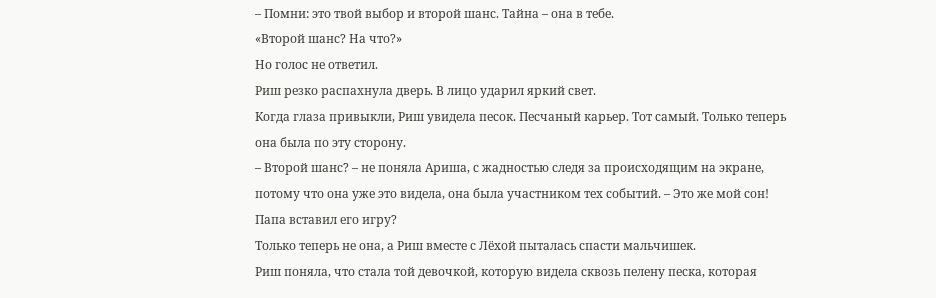– Помни: это твой выбор и второй шанс. Тайна – она в тебе.
«Второй шанс? На что?»
Но голос не ответил.
Риш резко распахнула дверь. В лицо ударил яркий свет.
Когда глаза привыкли, Риш увидела песок. Песчаный карьер. Тот самый. Только теперь она была по эту сторону.
– Второй шанс? – не поняла Ариша, с жадностью следя за происходящим на экране, потому что она уже это видела, она была участником тех событий. – Это же мой сон! Папа вставил его игру?
Только теперь не она, а Риш вместе с Лёхой пыталась спасти мальчишек.
Риш поняла, что стала той девочкой, которую видела сквозь пелену песка, которая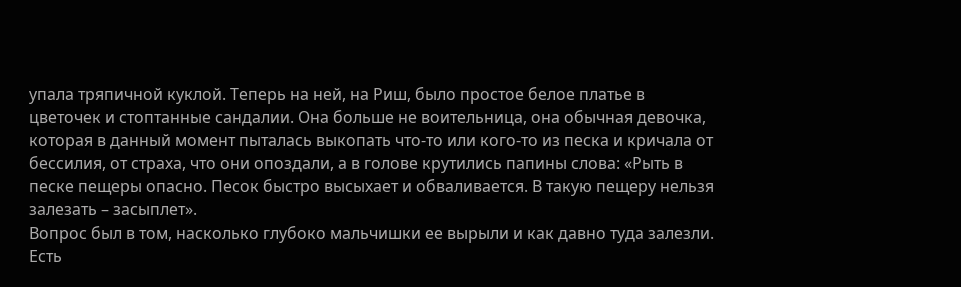упала тряпичной куклой. Теперь на ней, на Риш, было простое белое платье в цветочек и стоптанные сандалии. Она больше не воительница, она обычная девочка, которая в данный момент пыталась выкопать что-то или кого-то из песка и кричала от бессилия, от страха, что они опоздали, а в голове крутились папины слова: «Рыть в песке пещеры опасно. Песок быстро высыхает и обваливается. В такую пещеру нельзя залезать – засыплет».
Вопрос был в том, насколько глубоко мальчишки ее вырыли и как давно туда залезли. Есть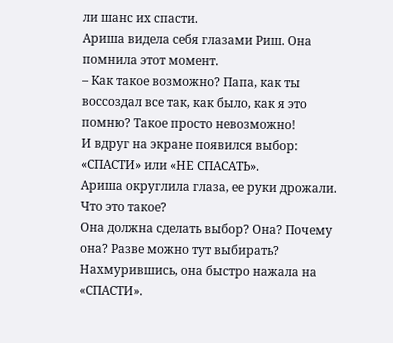ли шанс их спасти.
Ариша видела себя глазами Риш. Она помнила этот момент.
– Как такое возможно? Папа, как ты воссоздал все так, как было, как я это помню? Такое просто невозможно!
И вдруг на экране появился выбор: «СПАСТИ» или «НЕ СПАСАТЬ».
Ариша округлила глаза, ее руки дрожали. Что это такое?
Она должна сделать выбор? Она? Почему она? Разве можно тут выбирать?
Нахмурившись, она быстро нажала на «СПАСТИ».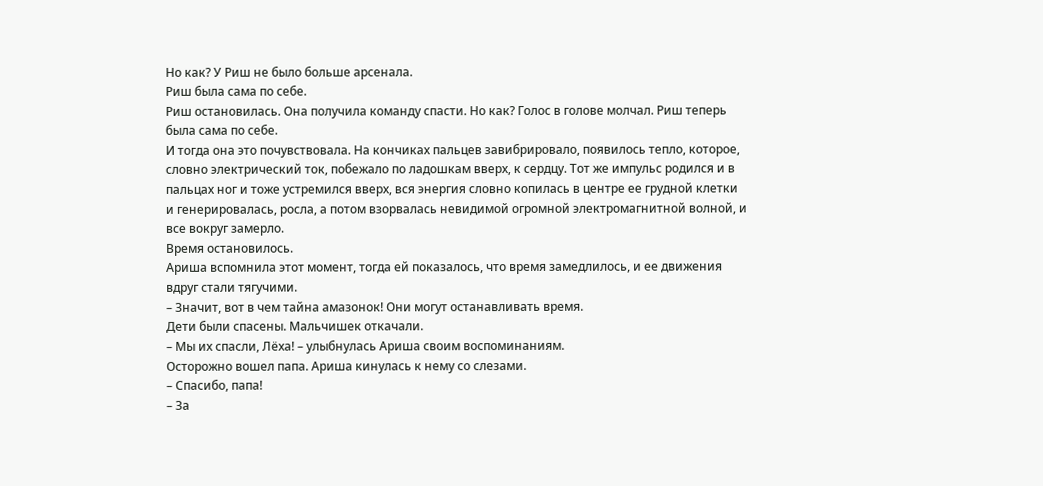Но как? У Риш не было больше арсенала.
Риш была сама по себе.
Риш остановилась. Она получила команду спасти. Но как? Голос в голове молчал. Риш теперь была сама по себе.
И тогда она это почувствовала. На кончиках пальцев завибрировало, появилось тепло, которое, словно электрический ток, побежало по ладошкам вверх, к сердцу. Тот же импульс родился и в пальцах ног и тоже устремился вверх, вся энергия словно копилась в центре ее грудной клетки и генерировалась, росла, а потом взорвалась невидимой огромной электромагнитной волной, и все вокруг замерло.
Время остановилось.
Ариша вспомнила этот момент, тогда ей показалось, что время замедлилось, и ее движения вдруг стали тягучими.
– Значит, вот в чем тайна амазонок! Они могут останавливать время.
Дети были спасены. Мальчишек откачали.
– Мы их спасли, Лёха! – улыбнулась Ариша своим воспоминаниям.
Осторожно вошел папа. Ариша кинулась к нему со слезами.
– Спасибо, папа!
– За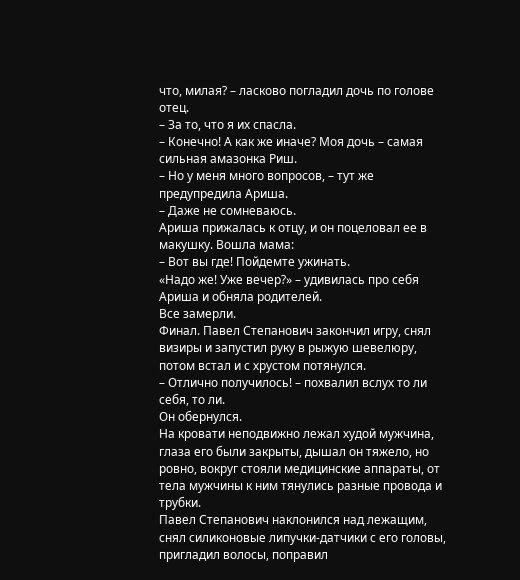что, милая? – ласково погладил дочь по голове отец.
– За то, что я их спасла.
– Конечно! А как же иначе? Моя дочь – самая сильная амазонка Риш.
– Но у меня много вопросов, – тут же предупредила Ариша.
– Даже не сомневаюсь.
Ариша прижалась к отцу, и он поцеловал ее в макушку. Вошла мама:
– Вот вы где! Пойдемте ужинать.
«Надо же! Уже вечер?» – удивилась про себя Ариша и обняла родителей.
Все замерли.
Финал. Павел Степанович закончил игру, снял визиры и запустил руку в рыжую шевелюру, потом встал и с хрустом потянулся.
– Отлично получилось! – похвалил вслух то ли себя, то ли.
Он обернулся.
На кровати неподвижно лежал худой мужчина, глаза его были закрыты, дышал он тяжело, но ровно, вокруг стояли медицинские аппараты, от тела мужчины к ним тянулись разные провода и трубки.
Павел Степанович наклонился над лежащим, снял силиконовые липучки-датчики с его головы, пригладил волосы, поправил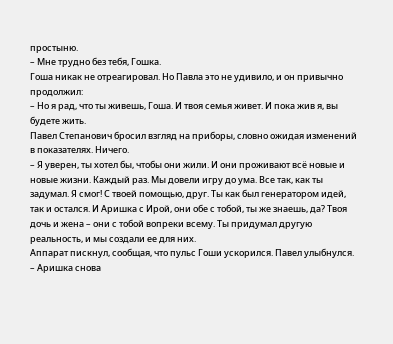простыню.
– Мне трудно без тебя, Гошка.
Гоша никак не отреагировал. Но Павла это не удивило, и он привычно продолжил:
– Но я рад, что ты живешь, Гоша. И твоя семья живет. И пока жив я, вы будете жить.
Павел Степанович бросил взгляд на приборы, словно ожидая изменений в показателях. Ничего.
– Я уверен, ты хотел бы, чтобы они жили. И они проживают всё новые и новые жизни. Каждый раз. Мы довели игру до ума. Все так, как ты задумал. Я смог! С твоей помощью, друг. Ты как был генератором идей, так и остался. И Аришка с Ирой, они обе с тобой, ты же знаешь, да? Твоя дочь и жена – они с тобой вопреки всему. Ты придумал другую реальность, и мы создали ее для них.
Аппарат пискнул, сообщая, что пульс Гоши ускорился. Павел улыбнулся.
– Аришка снова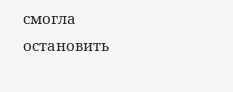смогла остановить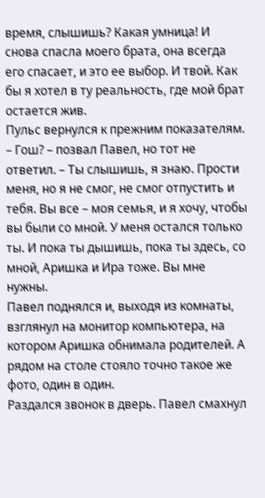время, слышишь? Какая умница! И снова спасла моего брата, она всегда его спасает, и это ее выбор. И твой. Как бы я хотел в ту реальность, где мой брат остается жив.
Пульс вернулся к прежним показателям.
– Гош? – позвал Павел, но тот не ответил. – Ты слышишь, я знаю. Прости меня, но я не смог, не смог отпустить и тебя. Вы все – моя семья, и я хочу, чтобы вы были со мной. У меня остался только ты. И пока ты дышишь, пока ты здесь, со мной, Аришка и Ира тоже. Вы мне нужны.
Павел поднялся и, выходя из комнаты, взглянул на монитор компьютера, на котором Аришка обнимала родителей. А рядом на столе стояло точно такое же фото, один в один.
Раздался звонок в дверь. Павел смахнул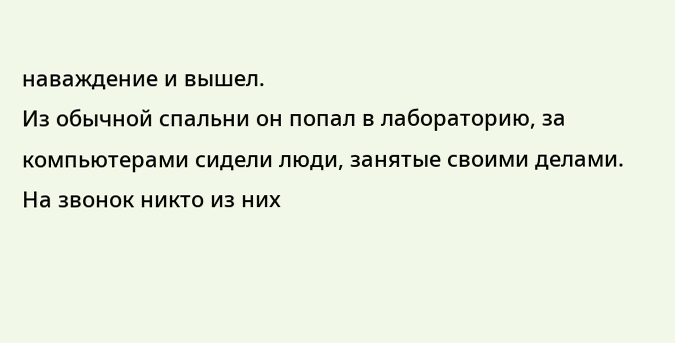наваждение и вышел.
Из обычной спальни он попал в лабораторию, за компьютерами сидели люди, занятые своими делами. На звонок никто из них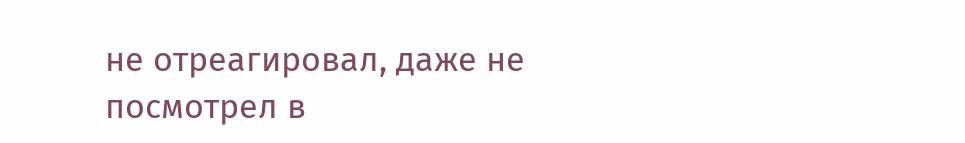не отреагировал, даже не посмотрел в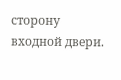сторону входной двери.